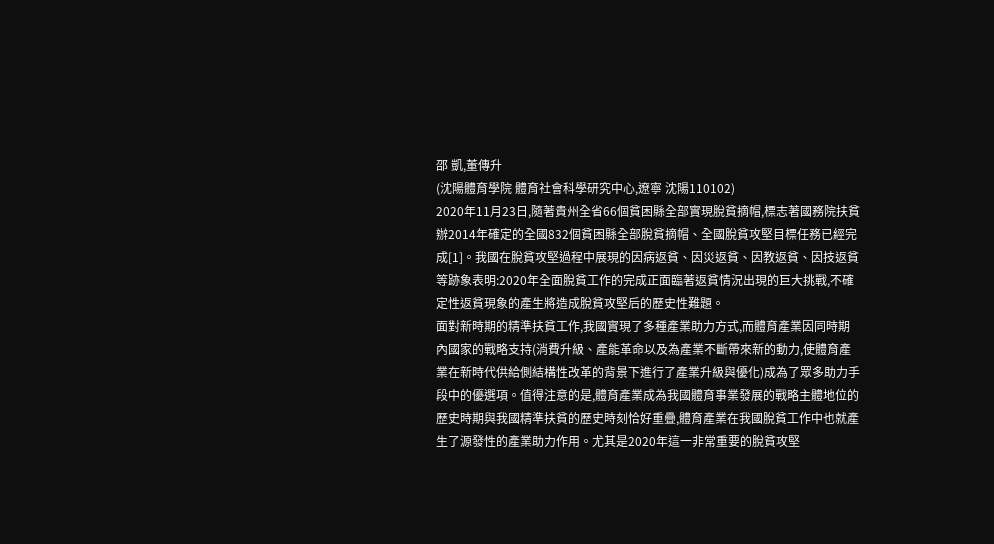邵 凱,董傳升
(沈陽體育學院 體育社會科學研究中心,遼寧 沈陽110102)
2020年11月23日,隨著貴州全省66個貧困縣全部實現脫貧摘帽,標志著國務院扶貧辦2014年確定的全國832個貧困縣全部脫貧摘帽、全國脫貧攻堅目標任務已經完成[1]。我國在脫貧攻堅過程中展現的因病返貧、因災返貧、因教返貧、因技返貧等跡象表明:2020年全面脫貧工作的完成正面臨著返貧情況出現的巨大挑戰,不確定性返貧現象的產生將造成脫貧攻堅后的歷史性難題。
面對新時期的精準扶貧工作,我國實現了多種產業助力方式,而體育產業因同時期內國家的戰略支持(消費升級、產能革命以及為產業不斷帶來新的動力,使體育產業在新時代供給側結構性改革的背景下進行了產業升級與優化)成為了眾多助力手段中的優選項。值得注意的是,體育產業成為我國體育事業發展的戰略主體地位的歷史時期與我國精準扶貧的歷史時刻恰好重疊,體育產業在我國脫貧工作中也就產生了源發性的產業助力作用。尤其是2020年這一非常重要的脫貧攻堅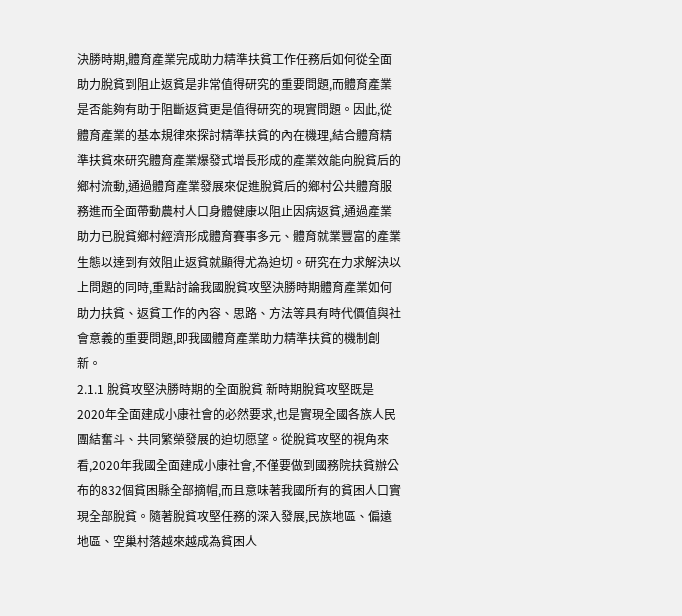決勝時期,體育產業完成助力精準扶貧工作任務后如何從全面助力脫貧到阻止返貧是非常值得研究的重要問題,而體育產業是否能夠有助于阻斷返貧更是值得研究的現實問題。因此,從體育產業的基本規律來探討精準扶貧的內在機理,結合體育精準扶貧來研究體育產業爆發式增長形成的產業效能向脫貧后的鄉村流動,通過體育產業發展來促進脫貧后的鄉村公共體育服務進而全面帶動農村人口身體健康以阻止因病返貧,通過產業助力已脫貧鄉村經濟形成體育賽事多元、體育就業豐富的產業生態以達到有效阻止返貧就顯得尤為迫切。研究在力求解決以上問題的同時,重點討論我國脫貧攻堅決勝時期體育產業如何助力扶貧、返貧工作的內容、思路、方法等具有時代價值與社會意義的重要問題,即我國體育產業助力精準扶貧的機制創新。
2.1.1 脫貧攻堅決勝時期的全面脫貧 新時期脫貧攻堅既是2020年全面建成小康社會的必然要求,也是實現全國各族人民團結奮斗、共同繁榮發展的迫切愿望。從脫貧攻堅的視角來看,2020年我國全面建成小康社會,不僅要做到國務院扶貧辦公布的832個貧困縣全部摘帽,而且意味著我國所有的貧困人口實現全部脫貧。隨著脫貧攻堅任務的深入發展,民族地區、偏遠地區、空巢村落越來越成為貧困人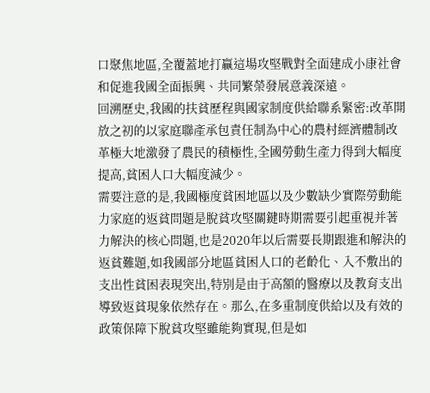口聚焦地區,全覆蓋地打贏這場攻堅戰對全面建成小康社會和促進我國全面振興、共同繁榮發展意義深遠。
回溯歷史,我國的扶貧歷程與國家制度供給聯系緊密:改革開放之初的以家庭聯產承包責任制為中心的農村經濟體制改革極大地激發了農民的積極性,全國勞動生產力得到大幅度提高,貧困人口大幅度減少。
需要注意的是,我國極度貧困地區以及少數缺少實際勞動能力家庭的返貧問題是脫貧攻堅關鍵時期需要引起重視并著力解決的核心問題,也是2020年以后需要長期跟進和解決的返貧難題,如我國部分地區貧困人口的老齡化、入不敷出的支出性貧困表現突出,特別是由于高額的醫療以及教育支出導致返貧現象依然存在。那么,在多重制度供給以及有效的政策保障下脫貧攻堅雖能夠實現,但是如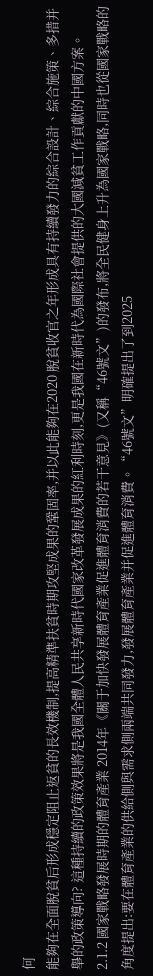何
能夠在全面脫貧后形成穩定阻止返貧的長效機制,提高精準扶貧時期攻堅成果的鞏固率,并以此能夠在2020 脫貧收官之年形成具有持續發力的綜合設計、綜合施策、多措并舉的政策導向? 這種持續的政策效果將是我國全體人民共享新時代國家改革發展成果的紅利時刻,更是我國在新時代為國際社會提供的大國減貧工作貢獻的中國方案。
2.1.2 國家戰略發展時期的體育產業 2014年《關于加快發展體育產業促進體育消費的若干意見》(又稱“46號文”)的發布,將全民健身上升為國家戰略,同時也從國家戰略的角度提出:要在體育產業的供給側與需求側兩端共同發力,發展體育產業并促進體育消費。“46號文”明確提出了到2025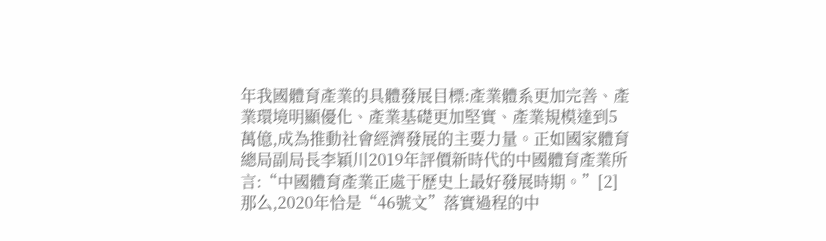年我國體育產業的具體發展目標:產業體系更加完善、產業環境明顯優化、產業基礎更加堅實、產業規模達到5 萬億,成為推動社會經濟發展的主要力量。正如國家體育總局副局長李穎川2019年評價新時代的中國體育產業所言:“中國體育產業正處于歷史上最好發展時期。”[2]那么,2020年恰是“46號文”落實過程的中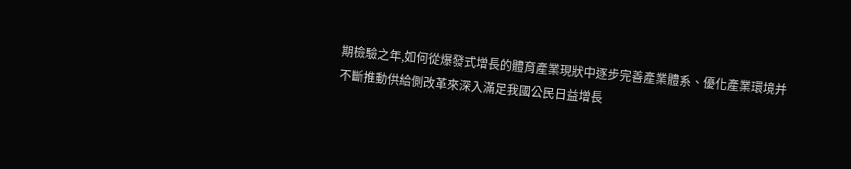期檢驗之年,如何從爆發式增長的體育產業現狀中逐步完善產業體系、優化產業環境并不斷推動供給側改革來深入滿足我國公民日益增長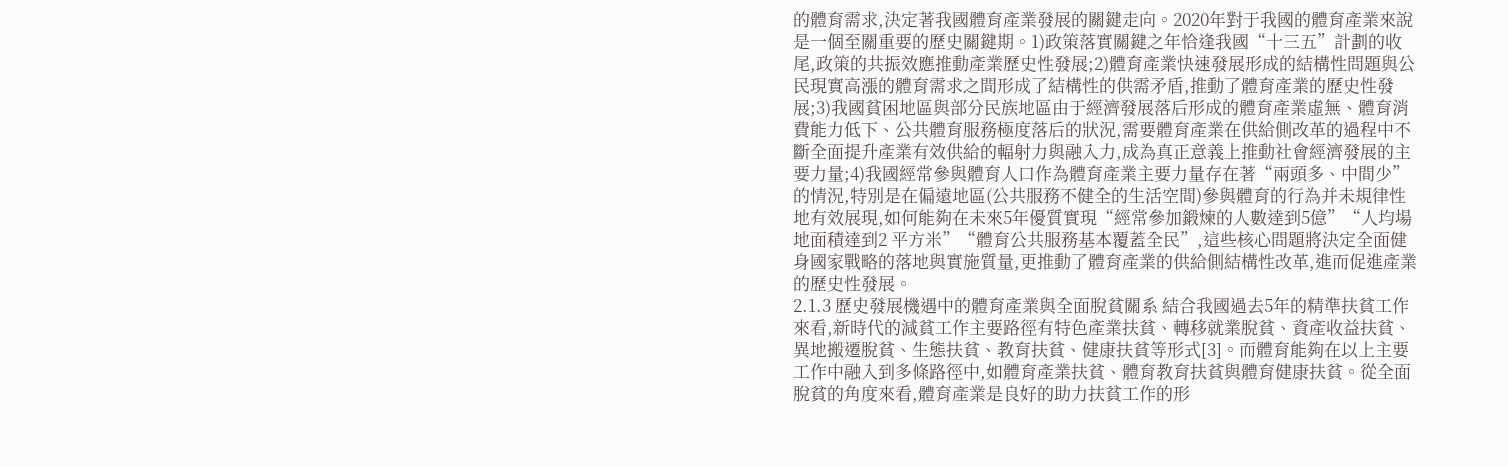的體育需求,決定著我國體育產業發展的關鍵走向。2020年對于我國的體育產業來說是一個至關重要的歷史關鍵期。1)政策落實關鍵之年恰逢我國“十三五”計劃的收尾,政策的共振效應推動產業歷史性發展;2)體育產業快速發展形成的結構性問題與公民現實高漲的體育需求之間形成了結構性的供需矛盾,推動了體育產業的歷史性發展;3)我國貧困地區與部分民族地區由于經濟發展落后形成的體育產業虛無、體育消費能力低下、公共體育服務極度落后的狀況,需要體育產業在供給側改革的過程中不斷全面提升產業有效供給的輻射力與融入力,成為真正意義上推動社會經濟發展的主要力量;4)我國經常參與體育人口作為體育產業主要力量存在著“兩頭多、中間少”的情況,特別是在偏遠地區(公共服務不健全的生活空間)參與體育的行為并未規律性地有效展現,如何能夠在未來5年優質實現“經常參加鍛煉的人數達到5億”“人均場地面積達到2 平方米”“體育公共服務基本覆蓋全民”,這些核心問題將決定全面健身國家戰略的落地與實施質量,更推動了體育產業的供給側結構性改革,進而促進產業的歷史性發展。
2.1.3 歷史發展機遇中的體育產業與全面脫貧關系 結合我國過去5年的精準扶貧工作來看,新時代的減貧工作主要路徑有特色產業扶貧、轉移就業脫貧、資產收益扶貧、異地搬遷脫貧、生態扶貧、教育扶貧、健康扶貧等形式[3]。而體育能夠在以上主要工作中融入到多條路徑中,如體育產業扶貧、體育教育扶貧與體育健康扶貧。從全面脫貧的角度來看,體育產業是良好的助力扶貧工作的形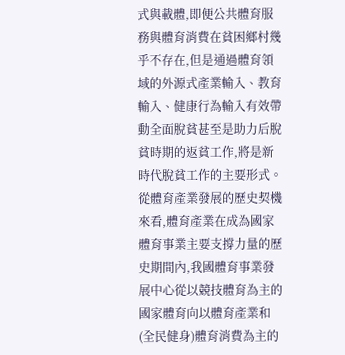式與載體,即便公共體育服務與體育消費在貧困鄉村幾乎不存在,但是通過體育領域的外源式產業輸入、教育輸入、健康行為輸入有效帶動全面脫貧甚至是助力后脫貧時期的返貧工作,將是新時代脫貧工作的主要形式。
從體育產業發展的歷史契機來看,體育產業在成為國家體育事業主要支撐力量的歷史期間內,我國體育事業發展中心從以競技體育為主的國家體育向以體育產業和(全民健身)體育消費為主的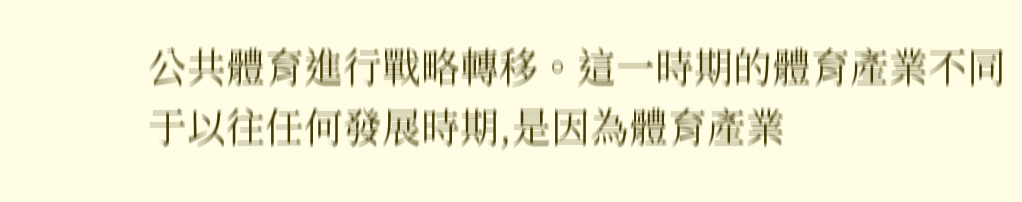公共體育進行戰略轉移。這一時期的體育產業不同于以往任何發展時期,是因為體育產業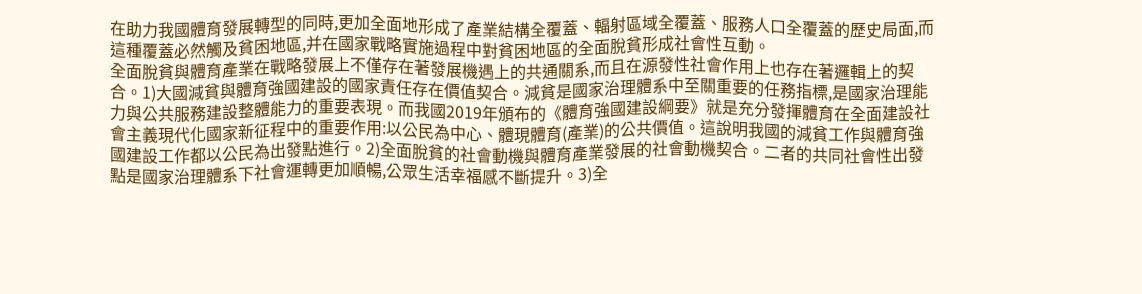在助力我國體育發展轉型的同時,更加全面地形成了產業結構全覆蓋、輻射區域全覆蓋、服務人口全覆蓋的歷史局面,而這種覆蓋必然觸及貧困地區,并在國家戰略實施過程中對貧困地區的全面脫貧形成社會性互動。
全面脫貧與體育產業在戰略發展上不僅存在著發展機遇上的共通關系,而且在源發性社會作用上也存在著邏輯上的契合。1)大國減貧與體育強國建設的國家責任存在價值契合。減貧是國家治理體系中至關重要的任務指標,是國家治理能力與公共服務建設整體能力的重要表現。而我國2019年頒布的《體育強國建設綱要》就是充分發揮體育在全面建設社會主義現代化國家新征程中的重要作用:以公民為中心、體現體育(產業)的公共價值。這說明我國的減貧工作與體育強國建設工作都以公民為出發點進行。2)全面脫貧的社會動機與體育產業發展的社會動機契合。二者的共同社會性出發點是國家治理體系下社會運轉更加順暢,公眾生活幸福感不斷提升。3)全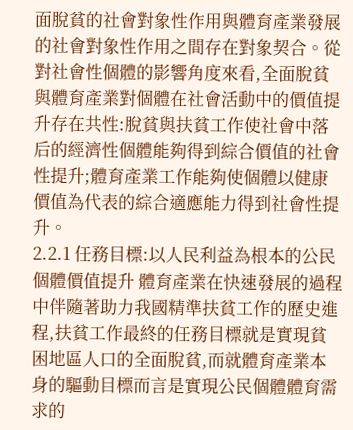面脫貧的社會對象性作用與體育產業發展的社會對象性作用之間存在對象契合。從對社會性個體的影響角度來看,全面脫貧與體育產業對個體在社會活動中的價值提升存在共性:脫貧與扶貧工作使社會中落后的經濟性個體能夠得到綜合價值的社會性提升;體育產業工作能夠使個體以健康價值為代表的綜合適應能力得到社會性提升。
2.2.1 任務目標:以人民利益為根本的公民個體價值提升 體育產業在快速發展的過程中伴隨著助力我國精準扶貧工作的歷史進程,扶貧工作最終的任務目標就是實現貧困地區人口的全面脫貧,而就體育產業本身的驅動目標而言是實現公民個體體育需求的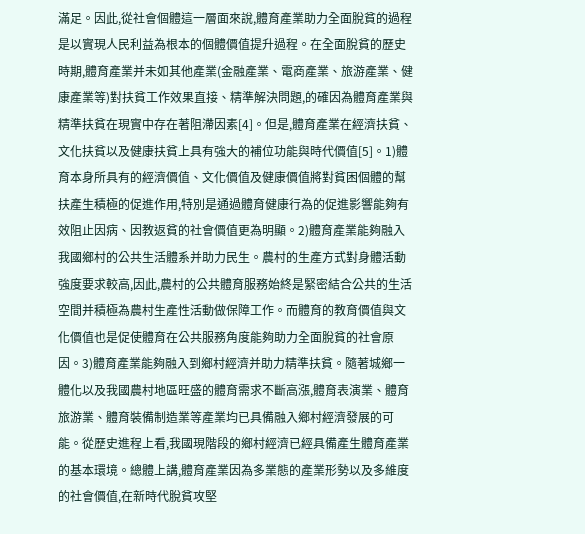滿足。因此,從社會個體這一層面來說,體育產業助力全面脫貧的過程是以實現人民利益為根本的個體價值提升過程。在全面脫貧的歷史時期,體育產業并未如其他產業(金融產業、電商產業、旅游產業、健康產業等)對扶貧工作效果直接、精準解決問題,的確因為體育產業與精準扶貧在現實中存在著阻滯因素[4]。但是,體育產業在經濟扶貧、文化扶貧以及健康扶貧上具有強大的補位功能與時代價值[5]。1)體育本身所具有的經濟價值、文化價值及健康價值將對貧困個體的幫扶產生積極的促進作用,特別是通過體育健康行為的促進影響能夠有效阻止因病、因教返貧的社會價值更為明顯。2)體育產業能夠融入我國鄉村的公共生活體系并助力民生。農村的生產方式對身體活動強度要求較高,因此,農村的公共體育服務始終是緊密結合公共的生活空間并積極為農村生產性活動做保障工作。而體育的教育價值與文化價值也是促使體育在公共服務角度能夠助力全面脫貧的社會原因。3)體育產業能夠融入到鄉村經濟并助力精準扶貧。隨著城鄉一體化以及我國農村地區旺盛的體育需求不斷高漲,體育表演業、體育旅游業、體育裝備制造業等產業均已具備融入鄉村經濟發展的可能。從歷史進程上看,我國現階段的鄉村經濟已經具備產生體育產業的基本環境。總體上講,體育產業因為多業態的產業形勢以及多維度的社會價值,在新時代脫貧攻堅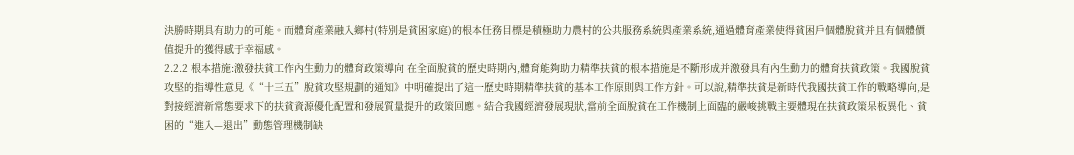決勝時期具有助力的可能。而體育產業融入鄉村(特別是貧困家庭)的根本任務目標是積極助力農村的公共服務系統與產業系統,通過體育產業使得貧困戶個體脫貧并且有個體價值提升的獲得感于幸福感。
2.2.2 根本措施:激發扶貧工作內生動力的體育政策導向 在全面脫貧的歷史時期內,體育能夠助力精準扶貧的根本措施是不斷形成并激發具有內生動力的體育扶貧政策。我國脫貧攻堅的指導性意見《“十三五”脫貧攻堅規劃的通知》中明確提出了這一歷史時期精準扶貧的基本工作原則與工作方針。可以說,精準扶貧是新時代我國扶貧工作的戰略導向,是對接經濟新常態要求下的扶貧資源優化配置和發展質量提升的政策回應。結合我國經濟發展現狀,當前全面脫貧在工作機制上面臨的嚴峻挑戰主要體現在扶貧政策呆板異化、貧困的“進入—退出”動態管理機制缺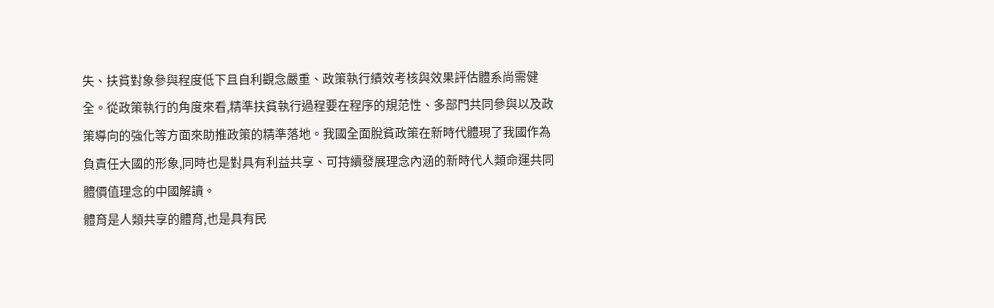失、扶貧對象參與程度低下且自利觀念嚴重、政策執行績效考核與效果評估體系尚需健全。從政策執行的角度來看,精準扶貧執行過程要在程序的規范性、多部門共同參與以及政策導向的強化等方面來助推政策的精準落地。我國全面脫貧政策在新時代體現了我國作為負責任大國的形象,同時也是對具有利益共享、可持續發展理念內涵的新時代人類命運共同體價值理念的中國解讀。
體育是人類共享的體育,也是具有民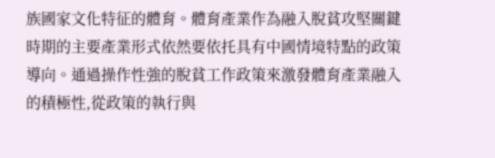族國家文化特征的體育。體育產業作為融入脫貧攻堅關鍵時期的主要產業形式依然要依托具有中國情境特點的政策導向。通過操作性強的脫貧工作政策來激發體育產業融入的積極性,從政策的執行與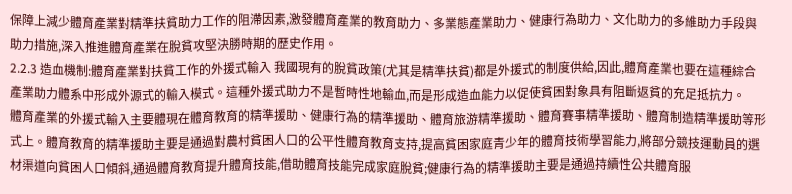保障上減少體育產業對精準扶貧助力工作的阻滯因素,激發體育產業的教育助力、多業態產業助力、健康行為助力、文化助力的多維助力手段與助力措施,深入推進體育產業在脫貧攻堅決勝時期的歷史作用。
2.2.3 造血機制:體育產業對扶貧工作的外援式輸入 我國現有的脫貧政策(尤其是精準扶貧)都是外援式的制度供給,因此,體育產業也要在這種綜合產業助力體系中形成外源式的輸入模式。這種外援式助力不是暫時性地輸血,而是形成造血能力以促使貧困對象具有阻斷返貧的充足抵抗力。
體育產業的外援式輸入主要體現在體育教育的精準援助、健康行為的精準援助、體育旅游精準援助、體育賽事精準援助、體育制造精準援助等形式上。體育教育的精準援助主要是通過對農村貧困人口的公平性體育教育支持,提高貧困家庭青少年的體育技術學習能力,將部分競技運動員的選材渠道向貧困人口傾斜,通過體育教育提升體育技能,借助體育技能完成家庭脫貧;健康行為的精準援助主要是通過持續性公共體育服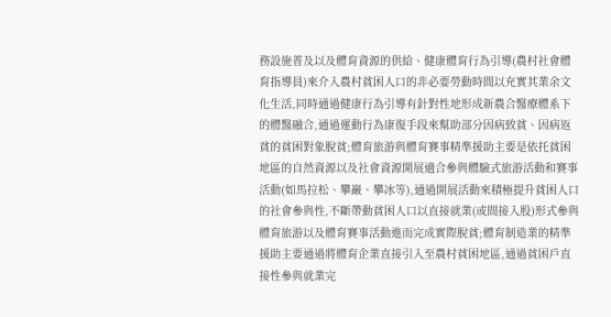務設施普及以及體育資源的供給、健康體育行為引導(農村社會體育指導員)來介入農村貧困人口的非必要勞動時間以充實其業余文化生活,同時通過健康行為引導有針對性地形成新農合醫療體系下的體醫融合,通過運動行為康復手段來幫助部分因病致貧、因病返貧的貧困對象脫貧;體育旅游與體育賽事精準援助主要是依托貧困地區的自然資源以及社會資源開展適合參與體驗式旅游活動和賽事活動(如馬拉松、攀巖、攀冰等),通過開展活動來積極提升貧困人口的社會參與性,不斷帶動貧困人口以直接就業(或間接入股)形式參與體育旅游以及體育賽事活動進而完成實際脫貧;體育制造業的精準援助主要通過將體育企業直接引入至農村貧困地區,通過貧困戶直接性參與就業完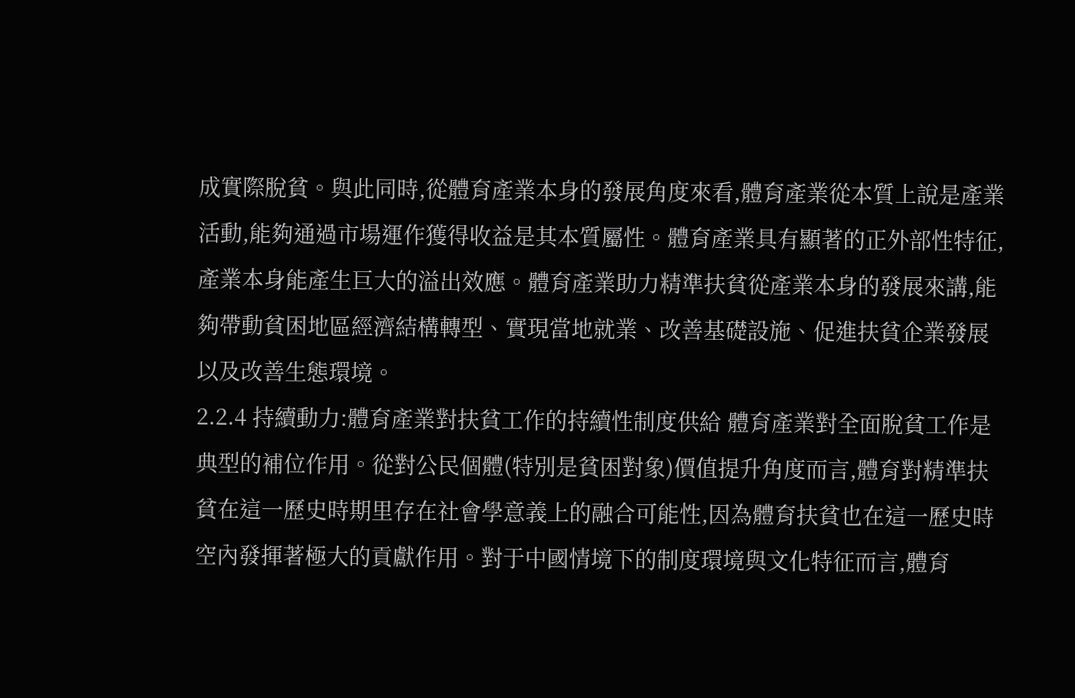成實際脫貧。與此同時,從體育產業本身的發展角度來看,體育產業從本質上說是產業活動,能夠通過市場運作獲得收益是其本質屬性。體育產業具有顯著的正外部性特征,產業本身能產生巨大的溢出效應。體育產業助力精準扶貧從產業本身的發展來講,能夠帶動貧困地區經濟結構轉型、實現當地就業、改善基礎設施、促進扶貧企業發展以及改善生態環境。
2.2.4 持續動力:體育產業對扶貧工作的持續性制度供給 體育產業對全面脫貧工作是典型的補位作用。從對公民個體(特別是貧困對象)價值提升角度而言,體育對精準扶貧在這一歷史時期里存在社會學意義上的融合可能性,因為體育扶貧也在這一歷史時空內發揮著極大的貢獻作用。對于中國情境下的制度環境與文化特征而言,體育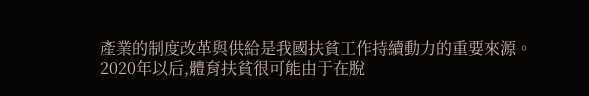產業的制度改革與供給是我國扶貧工作持續動力的重要來源。
2020年以后,體育扶貧很可能由于在脫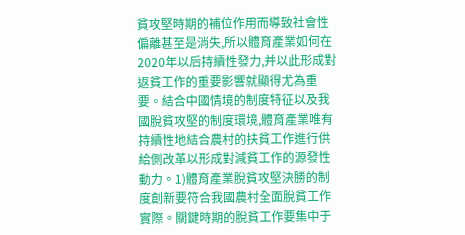貧攻堅時期的補位作用而導致社會性偏離甚至是消失,所以體育產業如何在2020年以后持續性發力,并以此形成對返貧工作的重要影響就顯得尤為重要。結合中國情境的制度特征以及我國脫貧攻堅的制度環境,體育產業唯有持續性地結合農村的扶貧工作進行供給側改革以形成對減貧工作的源發性動力。1)體育產業脫貧攻堅決勝的制度創新要符合我國農村全面脫貧工作實際。關鍵時期的脫貧工作要集中于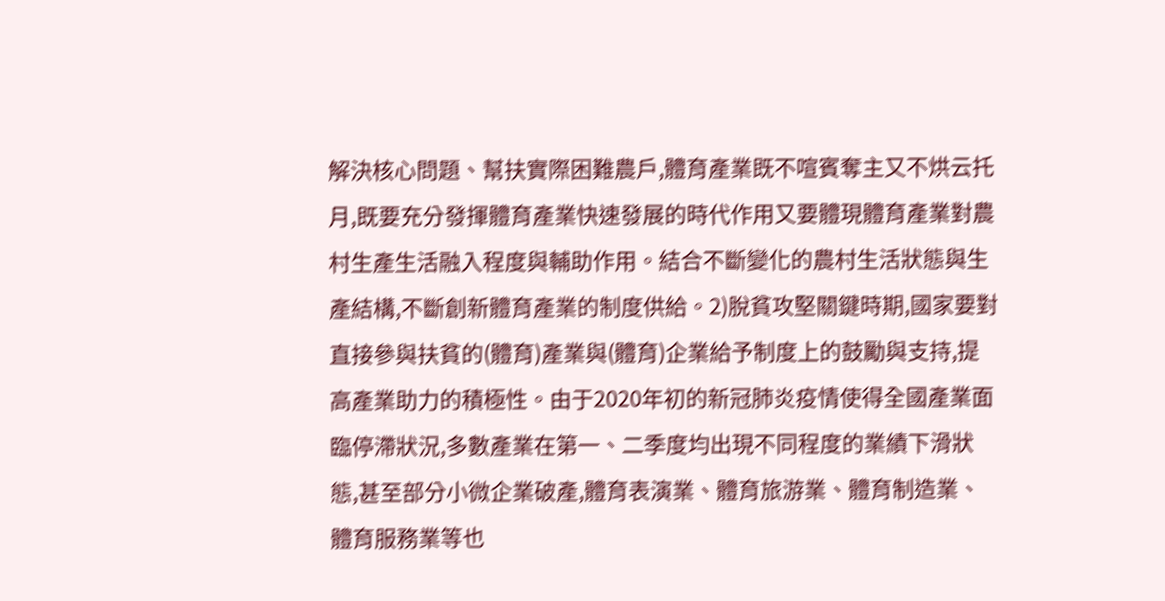解決核心問題、幫扶實際困難農戶,體育產業既不喧賓奪主又不烘云托月,既要充分發揮體育產業快速發展的時代作用又要體現體育產業對農村生產生活融入程度與輔助作用。結合不斷變化的農村生活狀態與生產結構,不斷創新體育產業的制度供給。2)脫貧攻堅關鍵時期,國家要對直接參與扶貧的(體育)產業與(體育)企業給予制度上的鼓勵與支持,提高產業助力的積極性。由于2020年初的新冠肺炎疫情使得全國產業面臨停滯狀況,多數產業在第一、二季度均出現不同程度的業績下滑狀態,甚至部分小微企業破產,體育表演業、體育旅游業、體育制造業、體育服務業等也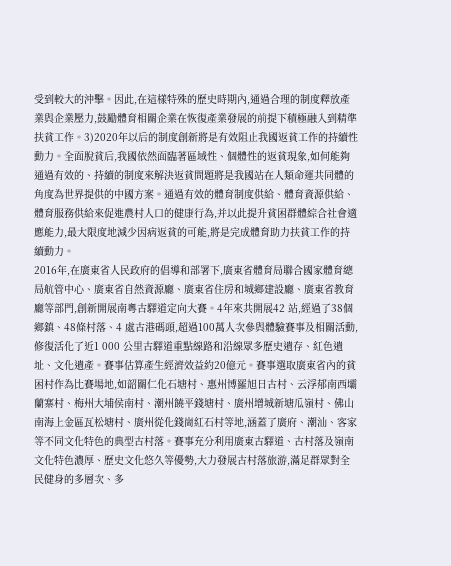受到較大的沖擊。因此,在這樣特殊的歷史時期內,通過合理的制度釋放產業與企業壓力,鼓勵體育相關企業在恢復產業發展的前提下積極融入到精準扶貧工作。3)2020年以后的制度創新將是有效阻止我國返貧工作的持續性動力。全面脫貧后,我國依然面臨著區域性、個體性的返貧現象,如何能夠通過有效的、持續的制度來解決返貧問題將是我國站在人類命運共同體的角度為世界提供的中國方案。通過有效的體育制度供給、體育資源供給、體育服務供給來促進農村人口的健康行為,并以此提升貧困群體綜合社會適應能力,最大限度地減少因病返貧的可能,將是完成體育助力扶貧工作的持續動力。
2016年,在廣東省人民政府的倡導和部署下,廣東省體育局聯合國家體育總局航管中心、廣東省自然資源廳、廣東省住房和城鄉建設廳、廣東省教育廳等部門,創新開展南粵古驛道定向大賽。4年來共開展42 站,經過了38個鄉鎮、48條村落、4 處古港碼頭,超過100萬人次參與體驗賽事及相關活動,修復活化了近1 000 公里古驛道重點線路和沿線眾多歷史遺存、紅色遺址、文化遺產。賽事估算產生經濟效益約20億元。賽事選取廣東省內的貧困村作為比賽場地,如韶關仁化石塘村、惠州博羅旭日古村、云浮郁南西壩蘭寨村、梅州大埔侯南村、潮州饒平錢塘村、廣州增城新塘瓜嶺村、佛山南海上金區瓦松塘村、廣州從化錢崗紅石村等地,涵蓋了廣府、潮汕、客家等不同文化特色的典型古村落。賽事充分利用廣東古驛道、古村落及嶺南文化特色濃厚、歷史文化悠久等優勢,大力發展古村落旅游,滿足群眾對全民健身的多層次、多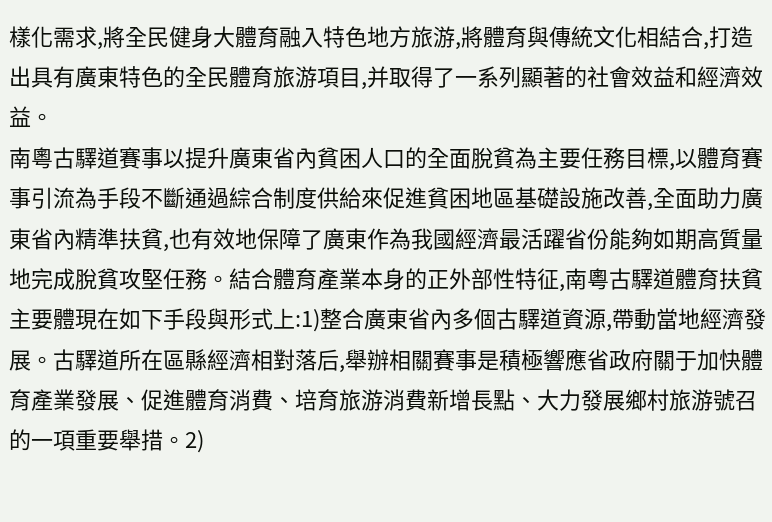樣化需求,將全民健身大體育融入特色地方旅游,將體育與傳統文化相結合,打造出具有廣東特色的全民體育旅游項目,并取得了一系列顯著的社會效益和經濟效益。
南粵古驛道賽事以提升廣東省內貧困人口的全面脫貧為主要任務目標,以體育賽事引流為手段不斷通過綜合制度供給來促進貧困地區基礎設施改善,全面助力廣東省內精準扶貧,也有效地保障了廣東作為我國經濟最活躍省份能夠如期高質量地完成脫貧攻堅任務。結合體育產業本身的正外部性特征,南粵古驛道體育扶貧主要體現在如下手段與形式上:1)整合廣東省內多個古驛道資源,帶動當地經濟發展。古驛道所在區縣經濟相對落后,舉辦相關賽事是積極響應省政府關于加快體育產業發展、促進體育消費、培育旅游消費新增長點、大力發展鄉村旅游號召的一項重要舉措。2)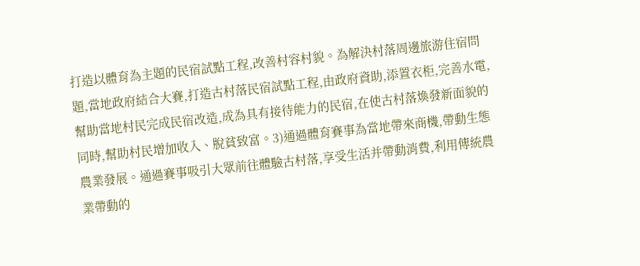打造以體育為主題的民宿試點工程,改善村容村貌。為解決村落周邊旅游住宿問題,當地政府結合大賽,打造古村落民宿試點工程,由政府資助,添置衣柜,完善水電,幫助當地村民完成民宿改造,成為具有接待能力的民宿,在使古村落煥發新面貌的同時,幫助村民增加收入、脫貧致富。3)通過體育賽事為當地帶來商機,帶動生態農業發展。通過賽事吸引大眾前往體驗古村落,享受生活并帶動消費,利用傳統農業帶動的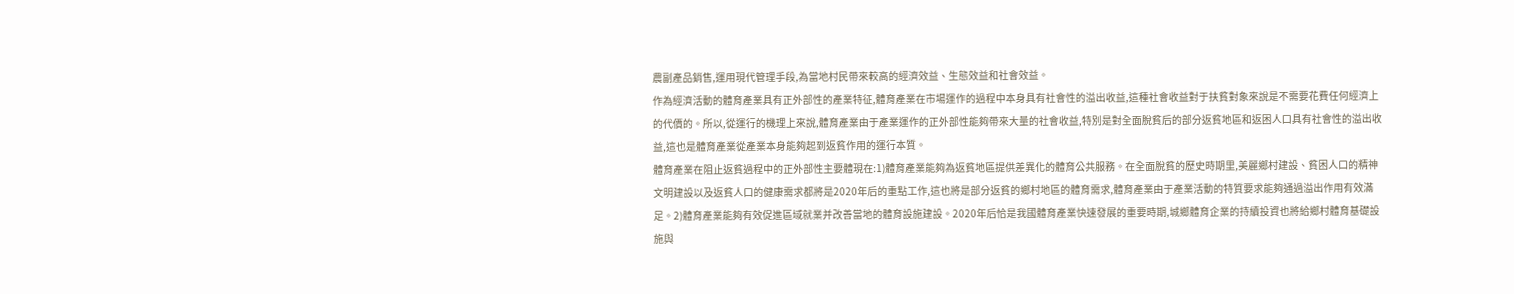農副產品銷售,運用現代管理手段,為當地村民帶來較高的經濟效益、生態效益和社會效益。
作為經濟活動的體育產業具有正外部性的產業特征,體育產業在市場運作的過程中本身具有社會性的溢出收益,這種社會收益對于扶貧對象來說是不需要花費任何經濟上的代價的。所以,從運行的機理上來說,體育產業由于產業運作的正外部性能夠帶來大量的社會收益,特別是對全面脫貧后的部分返貧地區和返困人口具有社會性的溢出收益,這也是體育產業從產業本身能夠起到返貧作用的運行本質。
體育產業在阻止返貧過程中的正外部性主要體現在:1)體育產業能夠為返貧地區提供差異化的體育公共服務。在全面脫貧的歷史時期里,美麗鄉村建設、貧困人口的精神文明建設以及返貧人口的健康需求都將是2020年后的重點工作,這也將是部分返貧的鄉村地區的體育需求,體育產業由于產業活動的特質要求能夠通過溢出作用有效滿足。2)體育產業能夠有效促進區域就業并改善當地的體育設施建設。2020年后恰是我國體育產業快速發展的重要時期,城鄉體育企業的持續投資也將給鄉村體育基礎設施與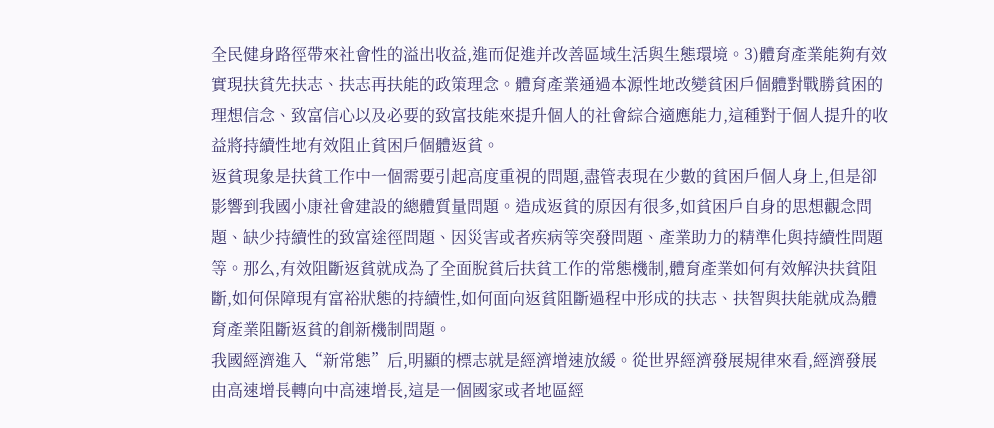全民健身路徑帶來社會性的溢出收益,進而促進并改善區域生活與生態環境。3)體育產業能夠有效實現扶貧先扶志、扶志再扶能的政策理念。體育產業通過本源性地改變貧困戶個體對戰勝貧困的理想信念、致富信心以及必要的致富技能來提升個人的社會綜合適應能力,這種對于個人提升的收益將持續性地有效阻止貧困戶個體返貧。
返貧現象是扶貧工作中一個需要引起高度重視的問題,盡管表現在少數的貧困戶個人身上,但是卻影響到我國小康社會建設的總體質量問題。造成返貧的原因有很多,如貧困戶自身的思想觀念問題、缺少持續性的致富途徑問題、因災害或者疾病等突發問題、產業助力的精準化與持續性問題等。那么,有效阻斷返貧就成為了全面脫貧后扶貧工作的常態機制,體育產業如何有效解決扶貧阻斷,如何保障現有富裕狀態的持續性,如何面向返貧阻斷過程中形成的扶志、扶智與扶能就成為體育產業阻斷返貧的創新機制問題。
我國經濟進入“新常態”后,明顯的標志就是經濟增速放緩。從世界經濟發展規律來看,經濟發展由高速增長轉向中高速增長,這是一個國家或者地區經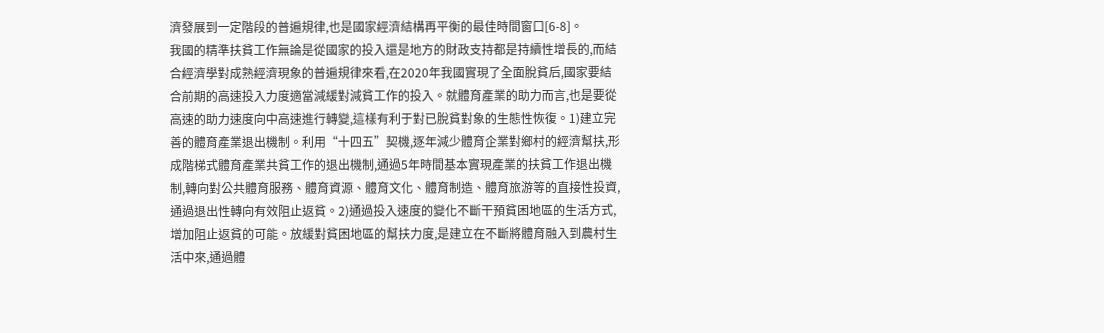濟發展到一定階段的普遍規律,也是國家經濟結構再平衡的最佳時間窗口[6-8]。
我國的精準扶貧工作無論是從國家的投入還是地方的財政支持都是持續性增長的,而結合經濟學對成熟經濟現象的普遍規律來看,在2020年我國實現了全面脫貧后,國家要結合前期的高速投入力度適當減緩對減貧工作的投入。就體育產業的助力而言,也是要從高速的助力速度向中高速進行轉變,這樣有利于對已脫貧對象的生態性恢復。1)建立完善的體育產業退出機制。利用“十四五”契機,逐年減少體育企業對鄉村的經濟幫扶,形成階梯式體育產業共貧工作的退出機制,通過5年時間基本實現產業的扶貧工作退出機制,轉向對公共體育服務、體育資源、體育文化、體育制造、體育旅游等的直接性投資,通過退出性轉向有效阻止返貧。2)通過投入速度的變化不斷干預貧困地區的生活方式,增加阻止返貧的可能。放緩對貧困地區的幫扶力度,是建立在不斷將體育融入到農村生活中來,通過體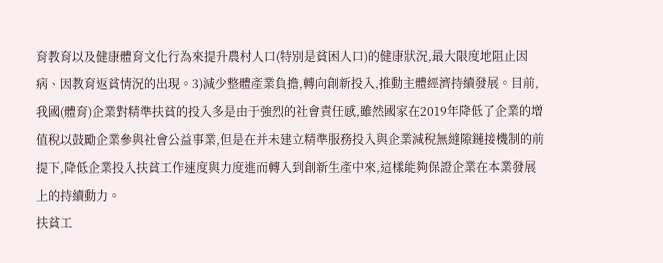育教育以及健康體育文化行為來提升農村人口(特別是貧困人口)的健康狀況,最大限度地阻止因病、因教育返貧情況的出現。3)減少整體產業負擔,轉向創新投入,推動主體經濟持續發展。目前,我國(體育)企業對精準扶貧的投入多是由于強烈的社會責任感,雖然國家在2019年降低了企業的增值稅以鼓勵企業參與社會公益事業,但是在并未建立精準服務投入與企業減稅無縫隙鏈接機制的前提下,降低企業投入扶貧工作速度與力度進而轉入到創新生產中來,這樣能夠保證企業在本業發展上的持續動力。
扶貧工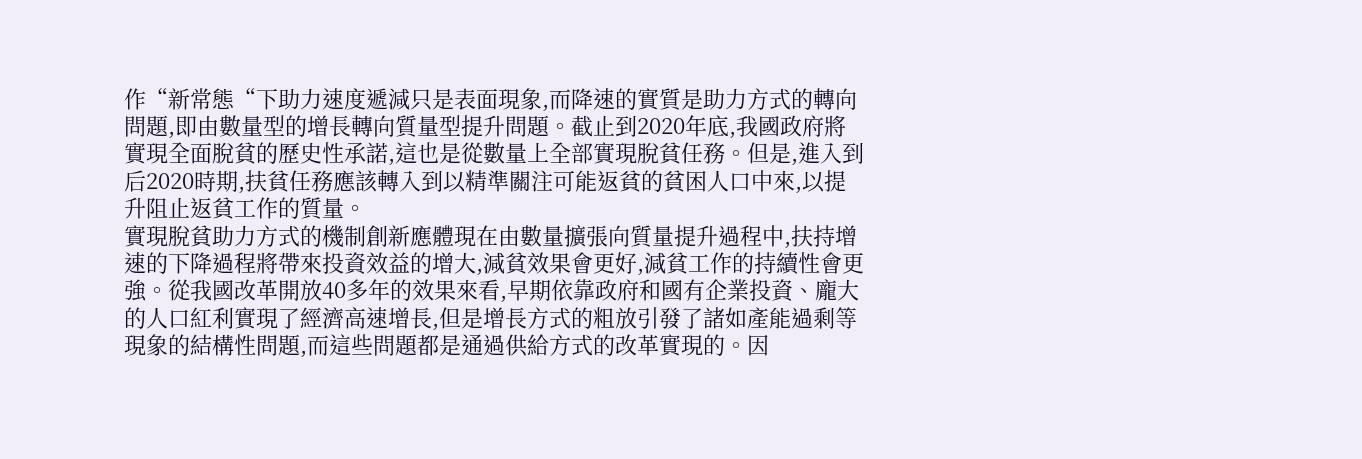作“新常態“下助力速度遞減只是表面現象,而降速的實質是助力方式的轉向問題,即由數量型的增長轉向質量型提升問題。截止到2020年底,我國政府將實現全面脫貧的歷史性承諾,這也是從數量上全部實現脫貧任務。但是,進入到后2020時期,扶貧任務應該轉入到以精準關注可能返貧的貧困人口中來,以提升阻止返貧工作的質量。
實現脫貧助力方式的機制創新應體現在由數量擴張向質量提升過程中,扶持增速的下降過程將帶來投資效益的增大,減貧效果會更好,減貧工作的持續性會更強。從我國改革開放40多年的效果來看,早期依靠政府和國有企業投資、龐大的人口紅利實現了經濟高速增長,但是增長方式的粗放引發了諸如產能過剩等現象的結構性問題,而這些問題都是通過供給方式的改革實現的。因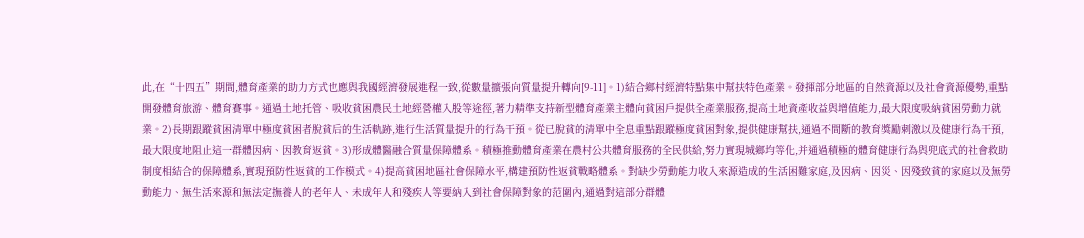此,在“十四五”期間,體育產業的助力方式也應與我國經濟發展進程一致,從數量擴張向質量提升轉向[9-11]。1)結合鄉村經濟特點集中幫扶特色產業。發揮部分地區的自然資源以及社會資源優勢,重點開發體育旅游、體育賽事。通過土地托管、吸收貧困農民土地經營權入股等途徑,著力精準支持新型體育產業主體向貧困戶提供全產業服務,提高土地資產收益與增值能力,最大限度吸納貧困勞動力就業。2)長期跟蹤貧困清單中極度貧困者脫貧后的生活軌跡,進行生活質量提升的行為干預。從已脫貧的清單中全息重點跟蹤極度貧困對象,提供健康幫扶,通過不間斷的教育獎勵刺激以及健康行為干預,最大限度地阻止這一群體因病、因教育返貧。3)形成體醫融合質量保障體系。積極推動體育產業在農村公共體育服務的全民供給,努力實現城鄉均等化,并通過積極的體育健康行為與兜底式的社會救助制度相結合的保障體系,實現預防性返貧的工作模式。4)提高貧困地區社會保障水平,構建預防性返貧戰略體系。對缺少勞動能力收入來源造成的生活困難家庭,及因病、因災、因殘致貧的家庭以及無勞動能力、無生活來源和無法定撫養人的老年人、未成年人和殘疾人等要納入到社會保障對象的范圍內,通過對這部分群體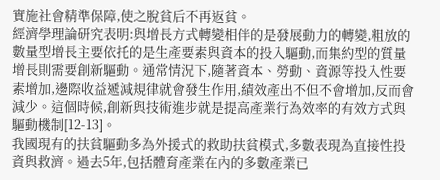實施社會精準保障,使之脫貧后不再返貧。
經濟學理論研究表明:與增長方式轉變相伴的是發展動力的轉變,粗放的數量型增長主要依托的是生產要素與資本的投入驅動,而集約型的質量增長則需要創新驅動。通常情況下,隨著資本、勞動、資源等投入性要素增加,邊際收益遞減規律就會發生作用,績效產出不但不會增加,反而會減少。這個時候,創新與技術進步就是提高產業行為效率的有效方式與驅動機制[12-13]。
我國現有的扶貧驅動多為外援式的救助扶貧模式,多數表現為直接性投資與救濟。過去5年,包括體育產業在內的多數產業已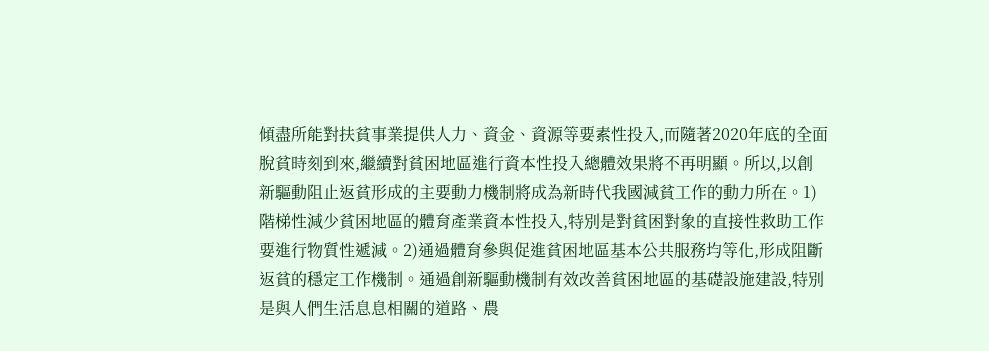傾盡所能對扶貧事業提供人力、資金、資源等要素性投入,而隨著2020年底的全面脫貧時刻到來,繼續對貧困地區進行資本性投入總體效果將不再明顯。所以,以創新驅動阻止返貧形成的主要動力機制將成為新時代我國減貧工作的動力所在。1)階梯性減少貧困地區的體育產業資本性投入,特別是對貧困對象的直接性救助工作要進行物質性遞減。2)通過體育參與促進貧困地區基本公共服務均等化,形成阻斷返貧的穩定工作機制。通過創新驅動機制有效改善貧困地區的基礎設施建設,特別是與人們生活息息相關的道路、農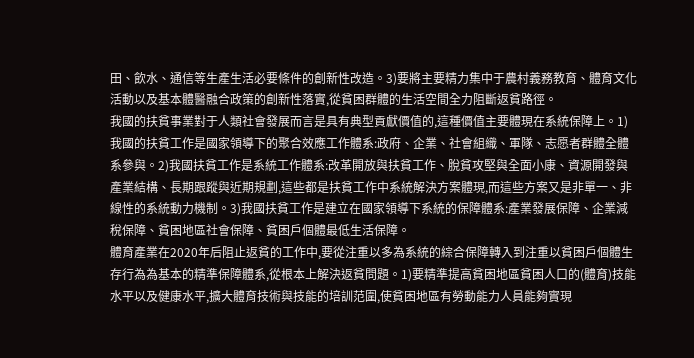田、飲水、通信等生產生活必要條件的創新性改造。3)要將主要精力集中于農村義務教育、體育文化活動以及基本體醫融合政策的創新性落實,從貧困群體的生活空間全力阻斷返貧路徑。
我國的扶貧事業對于人類社會發展而言是具有典型貢獻價值的,這種價值主要體現在系統保障上。1)我國的扶貧工作是國家領導下的聚合效應工作體系:政府、企業、社會組織、軍隊、志愿者群體全體系參與。2)我國扶貧工作是系統工作體系:改革開放與扶貧工作、脫貧攻堅與全面小康、資源開發與產業結構、長期跟蹤與近期規劃,這些都是扶貧工作中系統解決方案體現,而這些方案又是非單一、非線性的系統動力機制。3)我國扶貧工作是建立在國家領導下系統的保障體系:產業發展保障、企業減稅保障、貧困地區社會保障、貧困戶個體最低生活保障。
體育產業在2020年后阻止返貧的工作中,要從注重以多為系統的綜合保障轉入到注重以貧困戶個體生存行為為基本的精準保障體系,從根本上解決返貧問題。1)要精準提高貧困地區貧困人口的(體育)技能水平以及健康水平,擴大體育技術與技能的培訓范圍,使貧困地區有勞動能力人員能夠實現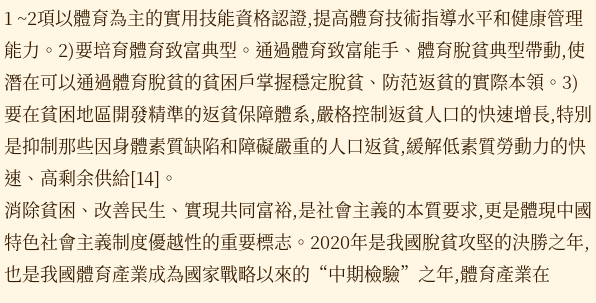1 ~2項以體育為主的實用技能資格認證,提高體育技術指導水平和健康管理能力。2)要培育體育致富典型。通過體育致富能手、體育脫貧典型帶動,使潛在可以通過體育脫貧的貧困戶掌握穩定脫貧、防范返貧的實際本領。3)要在貧困地區開發精準的返貧保障體系,嚴格控制返貧人口的快速增長,特別是抑制那些因身體素質缺陷和障礙嚴重的人口返貧,緩解低素質勞動力的快速、高剩余供給[14]。
消除貧困、改善民生、實現共同富裕,是社會主義的本質要求,更是體現中國特色社會主義制度優越性的重要標志。2020年是我國脫貧攻堅的決勝之年,也是我國體育產業成為國家戰略以來的“中期檢驗”之年,體育產業在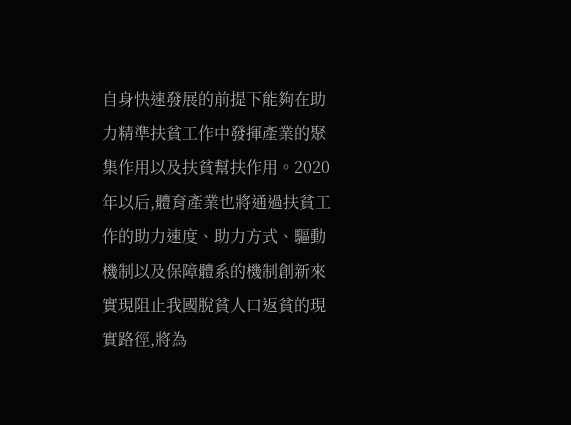自身快速發展的前提下能夠在助力精準扶貧工作中發揮產業的聚集作用以及扶貧幫扶作用。2020年以后,體育產業也將通過扶貧工作的助力速度、助力方式、驅動機制以及保障體系的機制創新來實現阻止我國脫貧人口返貧的現實路徑,將為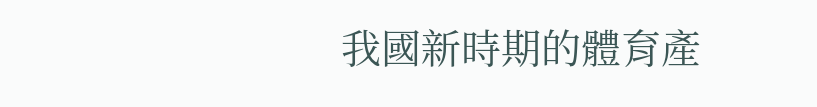我國新時期的體育產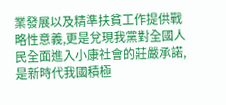業發展以及精準扶貧工作提供戰略性意義,更是兌現我黨對全國人民全面進入小康社會的莊嚴承諾,是新時代我國積極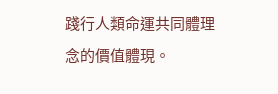踐行人類命運共同體理念的價值體現。